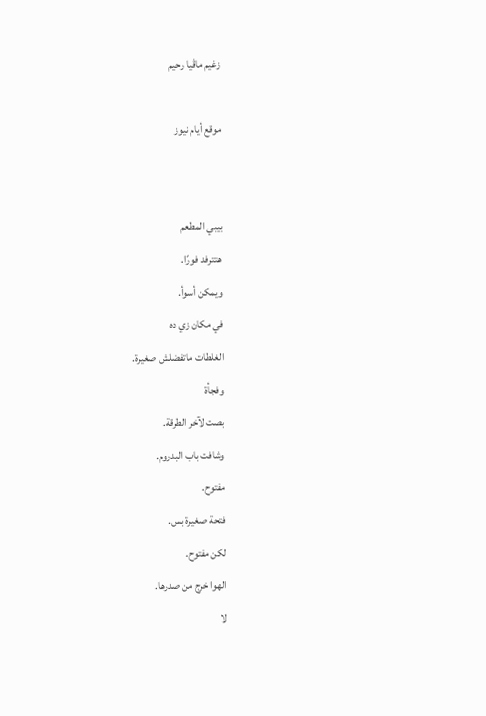زغيم ماڤيا رحيم

موقع أيام نيوز


بيبي المطعم
هتترفد فورًا.
ويمكن أسوأ.
في مكان زي ده
الغلطات ماتفضلش صغيرة.
وفجأة
بصت لآخر الطرقة.
وشافت باب البدروم.
مفتوح.
فتحة صغيرة بس.
لكن مفتوح.
الهوا خرج من صدرها.
لا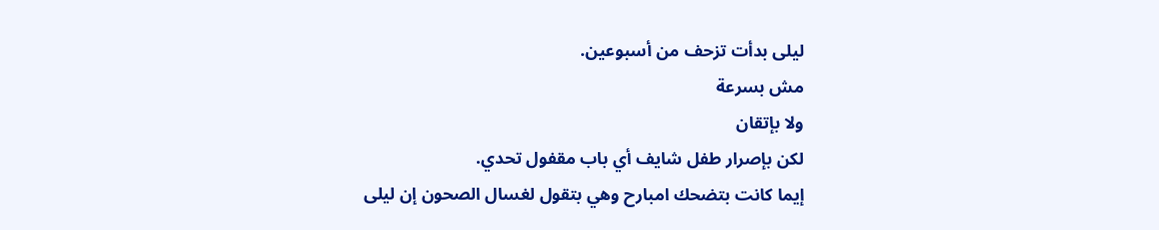ليلى بدأت تزحف من أسبوعين.
مش بسرعة
ولا بإتقان
لكن بإصرار طفل شايف أي باب مقفول تحدي.
إيما كانت بتضحك امبارح وهي بتقول لغسال الصحون إن ليلى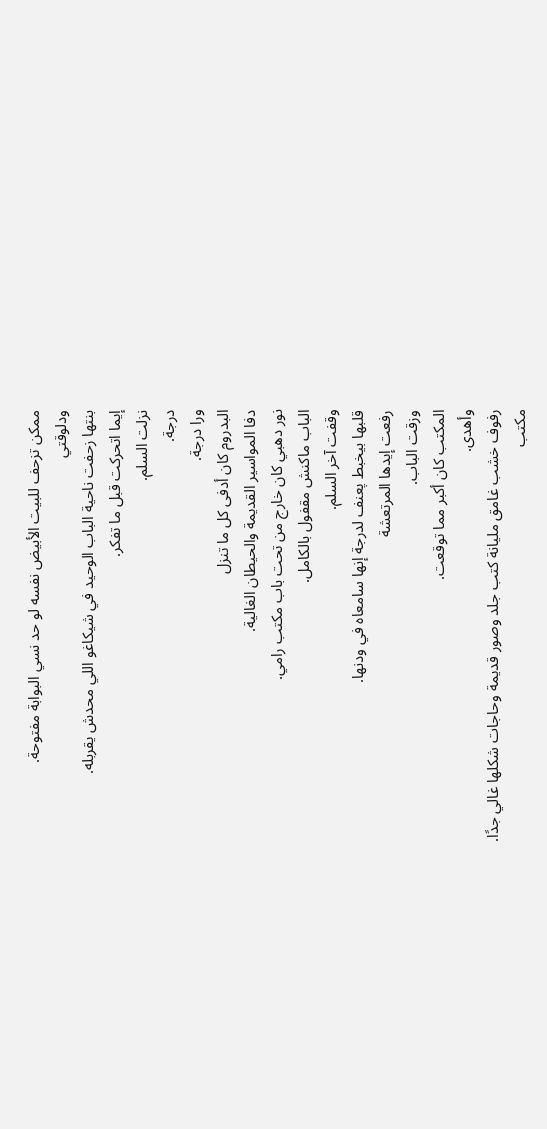ممكن تزحف للبيت الأبيض نفسه لو حد نسي البوابة مفتوحة.
ودلوقتي
بنتها زحفت ناحية الباب الوحيد في شيكاغو اللي محدش يقربله.
إيما اتحركت قبل ما تفكر.
نزلت السلم.
درجة.
ورا درجة.
البدروم كان أدفى كل ما تنزل
دفا المواسير القديمة والحيطان الغالية.
نور دهبي كان خارج من تحت باب مكتب رامي.
الباب ماكنش مقفول بالكامل.
وقفت آخر السلم.
قلبها بيخبط پعنف لدرجة إنها سامعاه في ودنها.
رفعت إيدها المرتعشة
وزقت الباب.
المكتب كان أكبر مما توقعت.
وأهدى.
رفوف خشب غامق مليانة كتب جلد وصور قديمة وحاجات شكلها غالي جدًا.
مكتب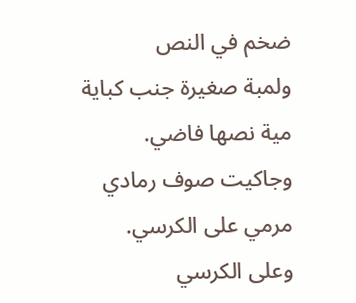ضخم في النص
ولمبة صغيرة جنب كباية مية نصها فاضي.
وجاكيت صوف رمادي مرمي على الكرسي.
وعلى الكرسي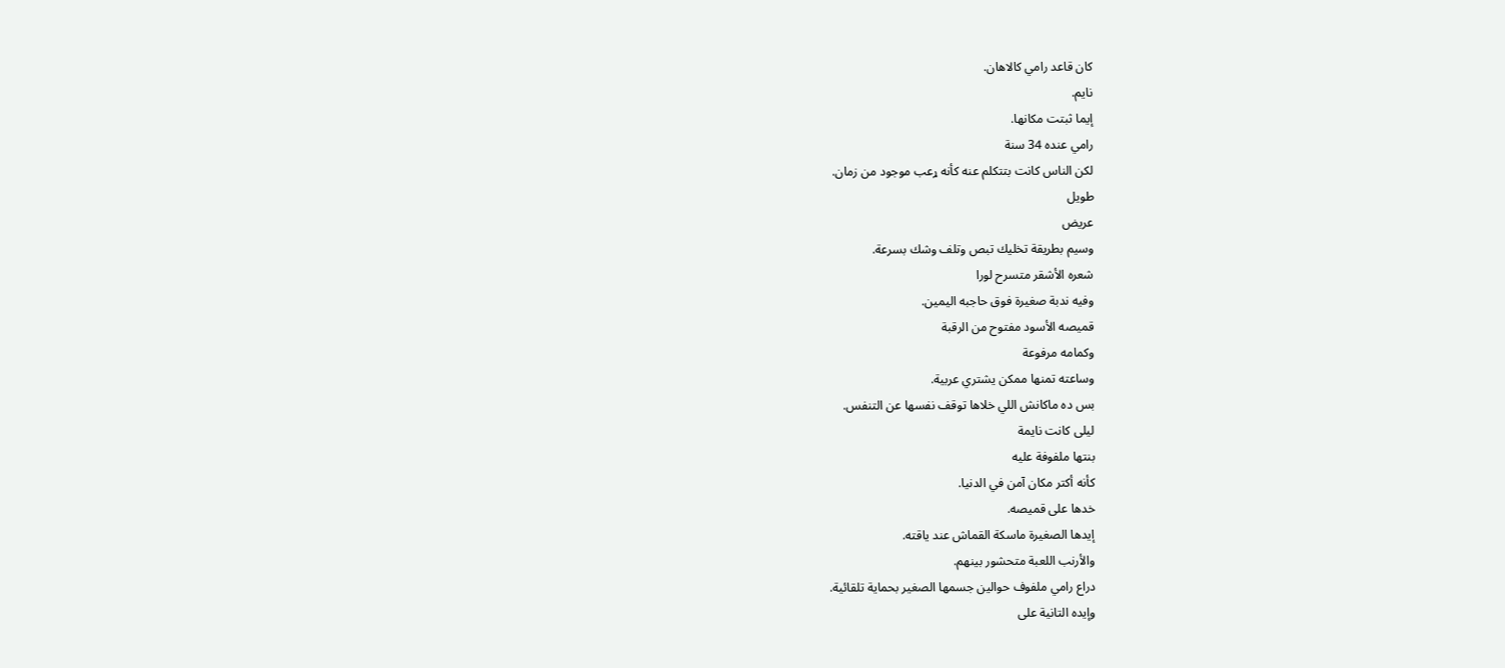كان قاعد رامي كالاهان.
نايم.
إيما ثبتت مكانها.
رامي عنده 34 سنة
لكن الناس كانت بتتكلم عنه كأنه ړعب موجود من زمان.
طويل
عريض
وسيم بطريقة تخليك تبص وتلف وشك بسرعة.
شعره الأشقر متسرح لورا
وفيه ندبة صغيرة فوق حاجبه اليمين.
قميصه الأسود مفتوح من الرقبة
وكمامه مرفوعة
وساعته تمنها ممكن يشتري عربية.
بس ده ماكانش اللي خلاها توقف نفسها عن التنفس.
ليلى كانت نايمة
بنتها ملفوفة عليه
كأنه أكتر مكان آمن في الدنيا.
خدها على قميصه.
إيدها الصغيرة ماسكة القماش عند ياقته.
والأرنب اللعبة متحشور بينهم.
دراع رامي ملفوف حوالين جسمها الصغير بحماية تلقائية.
وإيده التانية على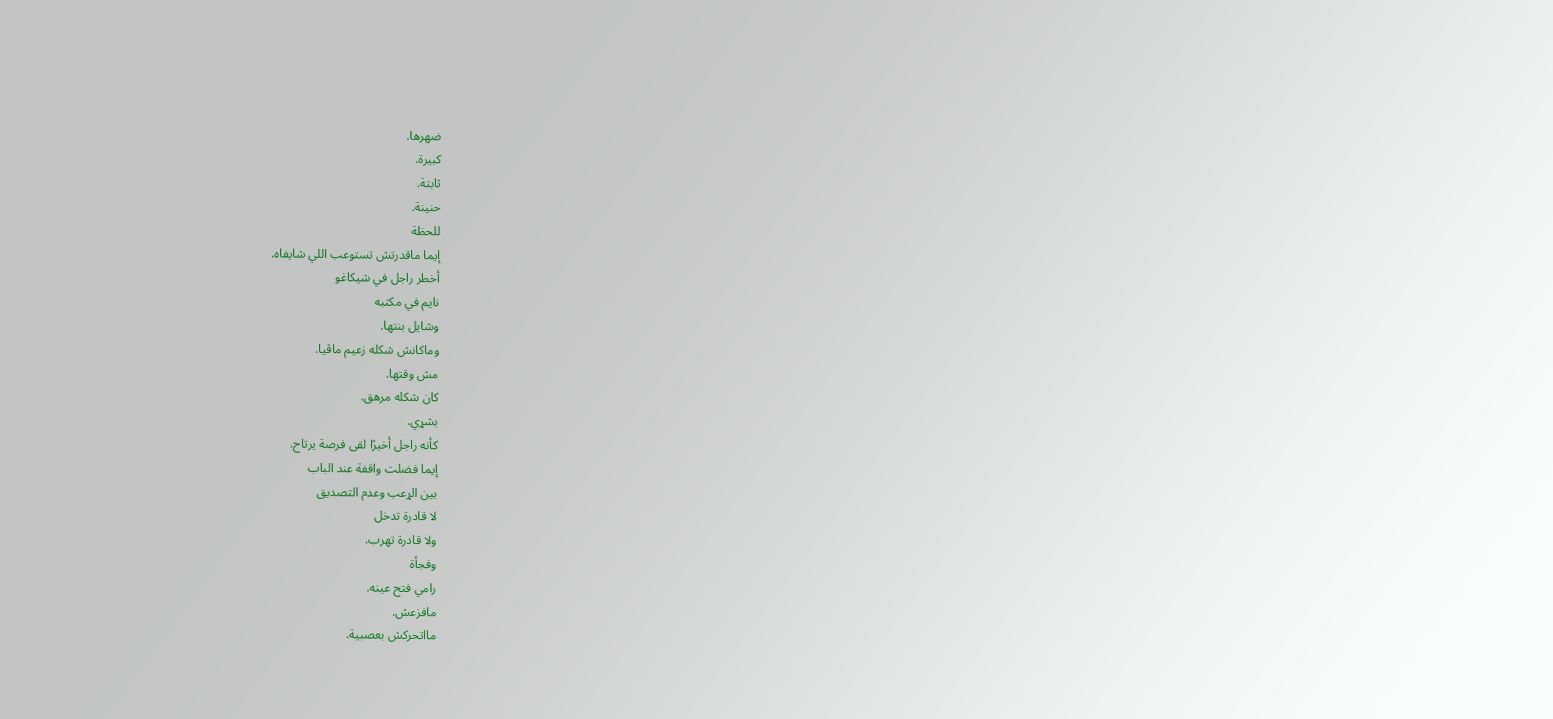ضهرها.
كبيرة.
ثابتة.
حنينة.
للحظة
إيما ماقدرتش تستوعب اللي شايفاه.
أخطر راجل في شيكاغو
نايم في مكتبه
وشايل بنتها.
وماكانش شكله زعيم ماڤيا.
مش وقتها.
كان شكله مرهق.
بشړي.
كأنه راجل أخيرًا لقى فرصة يرتاح.
إيما فضلت واقفة عند الباب
بين الړعب وعدم التصديق
لا قادرة تدخل
ولا قادرة تهرب.
وفجأة
رامي فتح عينه.
مافزعش.
مااتحركش بعصبية.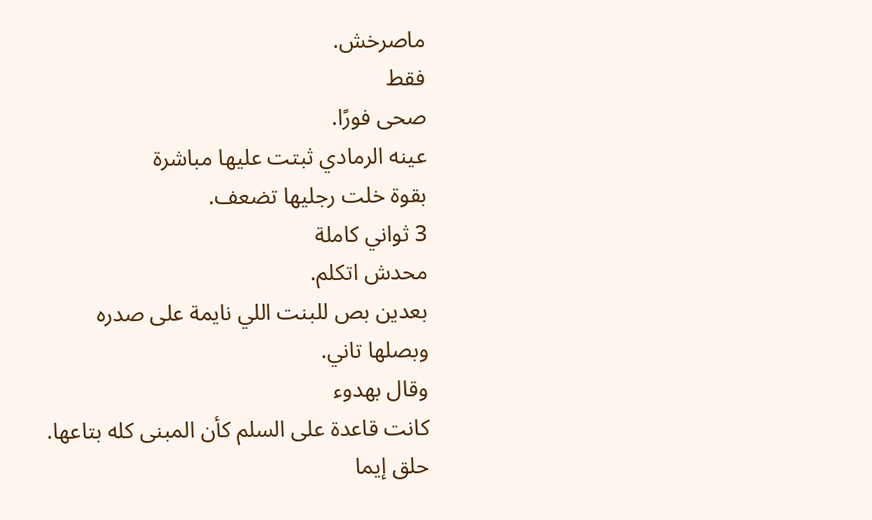ماصرخش.
فقط
صحى فورًا.
عينه الرمادي ثبتت عليها مباشرة
بقوة خلت رجليها تضعف.
3 ثواني كاملة
محدش اتكلم.
بعدين بص للبنت اللي نايمة على صدره
وبصلها تاني.
وقال بهدوء
كانت قاعدة على السلم كأن المبنى كله بتاعها.
حلق إيما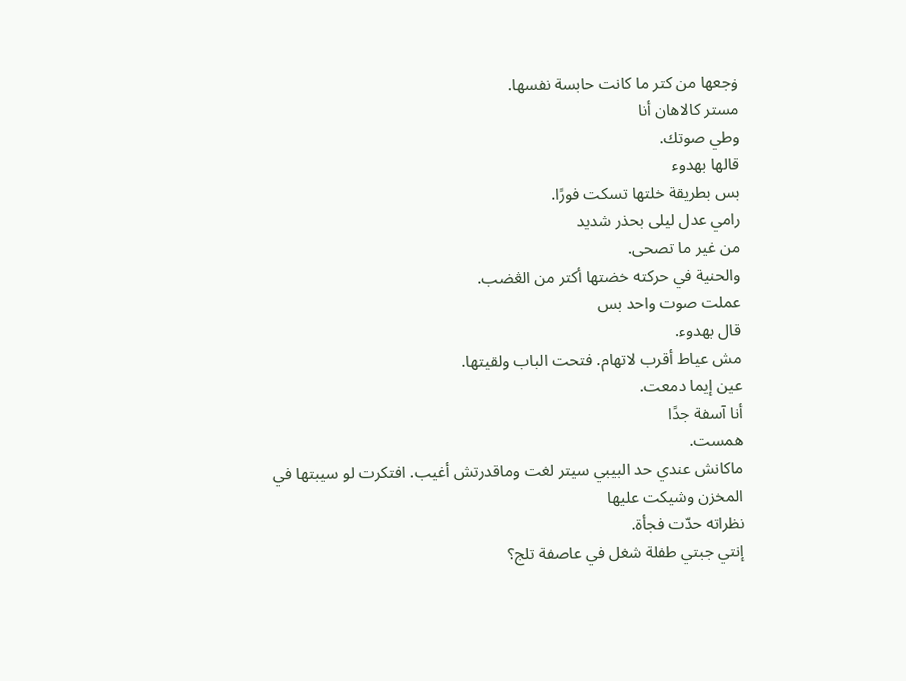ۏجعها من كتر ما كانت حابسة نفسها.
مستر كالاهان أنا
وطي صوتك.
قالها بهدوء
بس بطريقة خلتها تسكت فورًا.
رامي عدل ليلى بحذر شديد
من غير ما تصحى.
والحنية في حركته خضتها أكتر من الڠضب.
عملت صوت واحد بس
قال بهدوء.
مش عياط أقرب لاتهام. فتحت الباب ولقيتها.
عين إيما دمعت.
أنا آسفة جدًا
همست.
ماكانش عندي حد البيبي سيتر لغت وماقدرتش أغيب. افتكرت لو سيبتها في المخزن وشيكت عليها
نظراته حدّت فجأة.
إنتي جبتي طفلة شغل في عاصفة تلج؟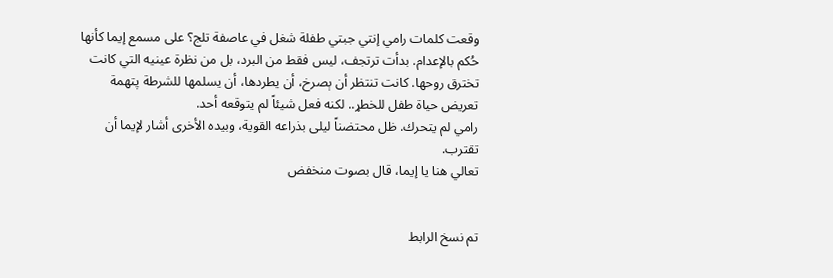وقعت كلمات رامي إنتي جبتي طفلة شغل في عاصفة تلج؟ على مسمع إيما كأنها حُكم بالإعدام. بدأت ترتجف، ليس فقط من البرد، بل من نظرة عينيه التي كانت تخترق روحها. كانت تنتظر أن ېصرخ، أن يطردها، أن يسلمها للشرطة پتهمة تعريض حياة طفل للخطړ.. لكنه فعل شيئاً لم يتوقعه أحد.
رامي لم يتحرك. ظل محتضناً ليلى بذراعه القوية، وبيده الأخرى أشار لإيما أن تقترب.
تعالي هنا يا إيما، قال بصوت منخفض


تم نسخ الرابط